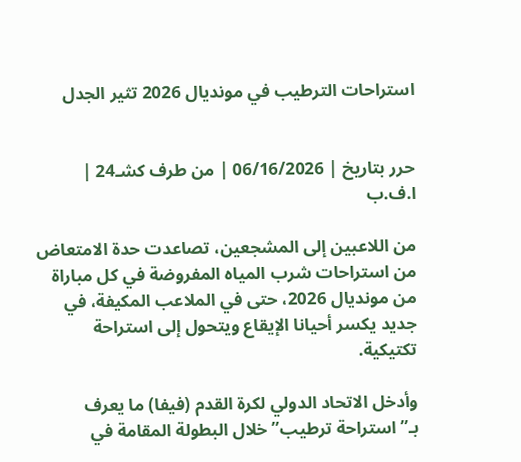استراحات الترطيب في مونديال 2026 تثير الجدل


حرر بتاريخ | 06/16/2026 | من طرف كشـ24 | ا.ف.ب

من اللاعبين إلى المشجعين، تصاعدت حدة الامتعاض من استراحات شرب المياه المفروضة في كل مباراة من مونديال 2026، حتى في الملاعب المكيفة، في جديد يكسر أحيانا الإيقاع ويتحول إلى استراحة تكتيكية.

وأدخل الاتحاد الدولي لكرة القدم (فيفا) ما يعرف بـ”استراحة ترطيب” خلال البطولة المقامة في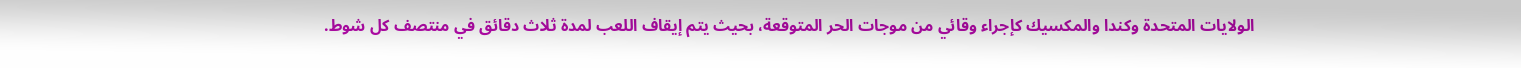الولايات المتحدة وكندا والمكسيك كإجراء وقائي من موجات الحر المتوقعة، بحيث يتم إيقاف اللعب لمدة ثلاث دقائق في منتصف كل شوط.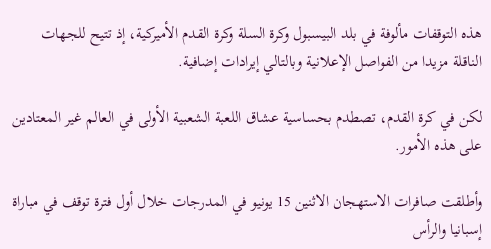هذه التوقفات مألوفة في بلد البيسبول وكرة السلة وكرة القدم الأميركية، إذ تتيح للجهات الناقلة مزيدا من الفواصل الإعلانية وبالتالي إيرادات إضافية.

لكن في كرة القدم، تصطدم بحساسية عشاق اللعبة الشعبية الأولى في العالم غير المعتادين على هذه الأمور.

وأطلقت صافرات الاستهجان الاثنين 15 يونيو في المدرجات خلال أول فترة توقف في مباراة إسبانيا والرأس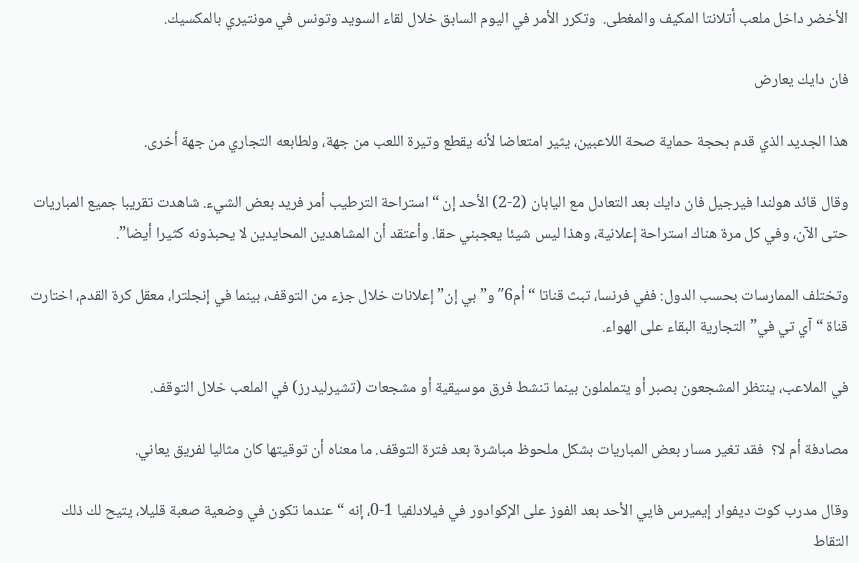الأخضر داخل ملعب أتلانتا المكيف والمغطى.  وتكرر الأمر في اليوم السابق خلال لقاء السويد وتونس في مونتيري بالمكسيك.

فان دايك يعارض

هذا الجديد الذي قدم بحجة حماية صحة اللاعبين، يثير امتعاضا لأنه يقطع وتيرة اللعب من جهة، ولطابعه التجاري من جهة أخرى.

وقال قائد هولندا فيرجيل فان دايك بعد التعادل مع اليابان (2-2) الأحد إن “استراحة الترطيب أمر فريد بعض الشيء. شاهدت تقريبا جميع المباريات حتى الآن، وفي كل مرة هناك استراحة إعلانية، وهذا ليس شيئا يعجبني حقا. وأعتقد أن المشاهدين المحايدين لا يحبذونه كثيرا أيضا”.

وتختلف الممارسات بحسب الدول: ففي فرنسا، تبث قناتا “أم6″ و”بي إن” إعلانات خلال جزء من التوقف، بينما في إنجلترا، معقل كرة القدم، اختارت قناة “آي تي في” التجارية البقاء على الهواء.

في الملاعب، ينتظر المشجعون بصبر أو يتململون بينما تنشط فرق موسيقية أو مشجعات (تشيرليدرز) في الملعب خلال التوقف.

مصادفة أم لا؟  فقد تغير مسار بعض المباريات بشكل ملحوظ مباشرة بعد فترة التوقف. ما معناه أن توقيتها كان مثاليا لفريق يعاني.

وقال مدرب كوت ديفوار إيميرس فايي الأحد بعد الفوز على الإكوادور في فيلادلفيا 1-0، إنه “عندما تكون في وضعية صعبة قليلا، يتيح لك ذلك التقاط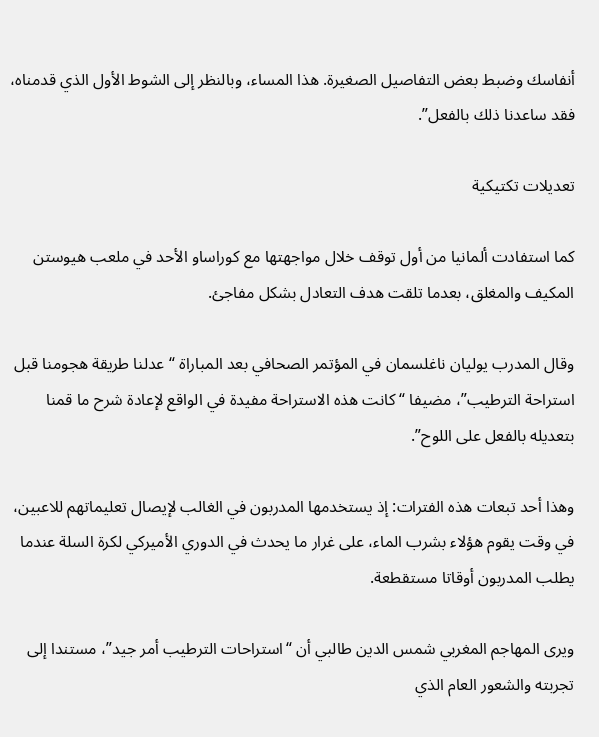أنفاسك وضبط بعض التفاصيل الصغيرة. هذا المساء، وبالنظر إلى الشوط الأول الذي قدمناه، فقد ساعدنا ذلك بالفعل”.

تعديلات تكتيكية

كما استفادت ألمانيا من أول توقف خلال مواجهتها مع كوراساو الأحد في ملعب هيوستن المكيف والمغلق، بعدما تلقت هدف التعادل بشكل مفاجئ.

وقال المدرب يوليان ناغلسمان في المؤتمر الصحافي بعد المباراة “عدلنا طريقة هجومنا قبل استراحة الترطيب”، مضيفا “كانت هذه الاستراحة مفيدة في الواقع لإعادة شرح ما قمنا بتعديله بالفعل على اللوح”.

وهذا أحد تبعات هذه الفترات: إذ يستخدمها المدربون في الغالب لإيصال تعليماتهم للاعبين، في وقت يقوم هؤلاء بشرب الماء، على غرار ما يحدث في الدوري الأميركي لكرة السلة عندما يطلب المدربون أوقاتا مستقطعة.

ويرى المهاجم المغربي شمس الدين طالبي أن “استراحات الترطيب أمر جيد”، مستندا إلى تجربته والشعور العام الذي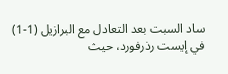ساد السبت بعد التعادل مع البرازيل (1-1) في إيست رذرفورد، حيث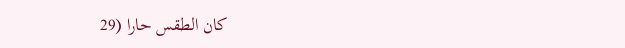كان الطقس حارا (29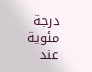درجة مئوية عند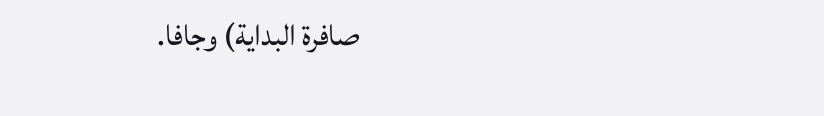صافرة البداية) وجافا.